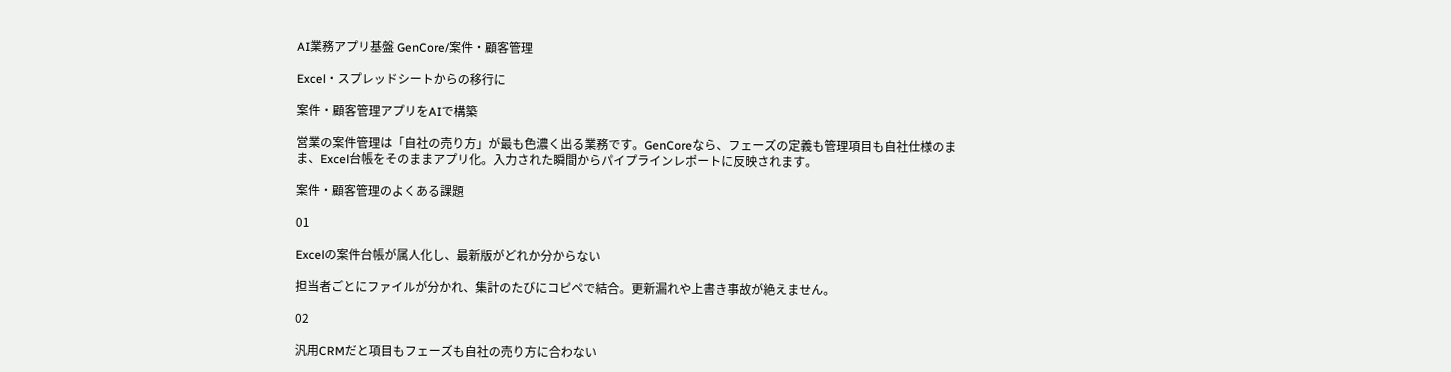AI業務アプリ基盤 GenCore/案件・顧客管理

Excel・スプレッドシートからの移行に

案件・顧客管理アプリをAIで構築

営業の案件管理は「自社の売り方」が最も色濃く出る業務です。GenCoreなら、フェーズの定義も管理項目も自社仕様のまま、Excel台帳をそのままアプリ化。入力された瞬間からパイプラインレポートに反映されます。

案件・顧客管理のよくある課題

01

Excelの案件台帳が属人化し、最新版がどれか分からない

担当者ごとにファイルが分かれ、集計のたびにコピペで結合。更新漏れや上書き事故が絶えません。

02

汎用CRMだと項目もフェーズも自社の売り方に合わない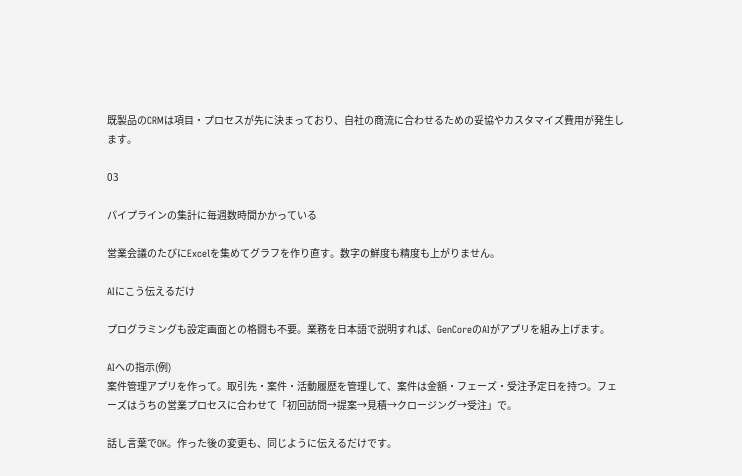既製品のCRMは項目・プロセスが先に決まっており、自社の商流に合わせるための妥協やカスタマイズ費用が発生します。

03

パイプラインの集計に毎週数時間かかっている

営業会議のたびにExcelを集めてグラフを作り直す。数字の鮮度も精度も上がりません。

AIにこう伝えるだけ

プログラミングも設定画面との格闘も不要。業務を日本語で説明すれば、GenCoreのAIがアプリを組み上げます。

AIへの指示(例)
案件管理アプリを作って。取引先・案件・活動履歴を管理して、案件は金額・フェーズ・受注予定日を持つ。フェーズはうちの営業プロセスに合わせて「初回訪問→提案→見積→クロージング→受注」で。

話し言葉でOK。作った後の変更も、同じように伝えるだけです。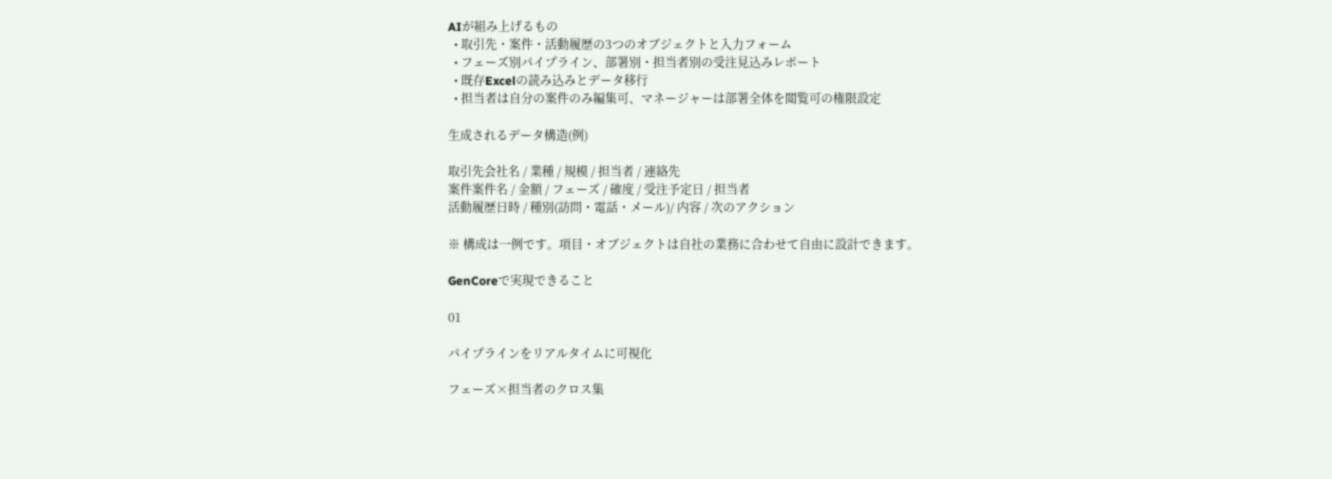AIが組み上げるもの
  • 取引先・案件・活動履歴の3つのオブジェクトと入力フォーム
  • フェーズ別パイプライン、部署別・担当者別の受注見込みレポート
  • 既存Excelの読み込みとデータ移行
  • 担当者は自分の案件のみ編集可、マネージャーは部署全体を閲覧可の権限設定

生成されるデータ構造(例)

取引先会社名 / 業種 / 規模 / 担当者 / 連絡先
案件案件名 / 金額 / フェーズ / 確度 / 受注予定日 / 担当者
活動履歴日時 / 種別(訪問・電話・メール)/ 内容 / 次のアクション

※ 構成は一例です。項目・オブジェクトは自社の業務に合わせて自由に設計できます。

GenCoreで実現できること

01

パイプラインをリアルタイムに可視化

フェーズ×担当者のクロス集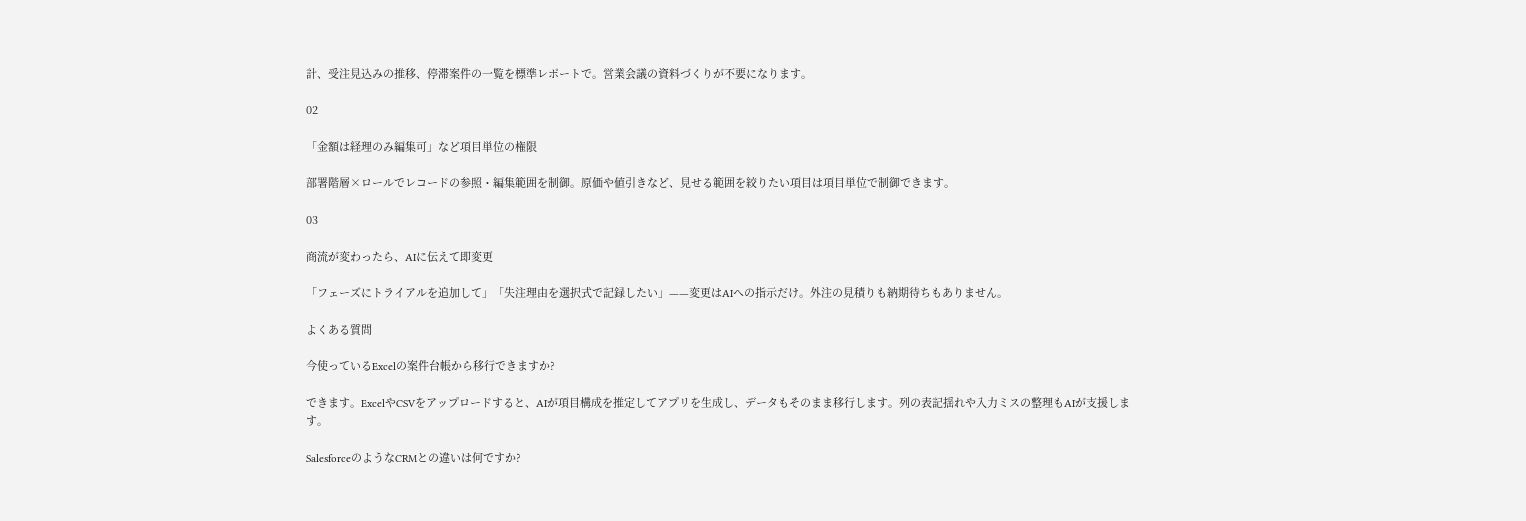計、受注見込みの推移、停滞案件の一覧を標準レポートで。営業会議の資料づくりが不要になります。

02

「金額は経理のみ編集可」など項目単位の権限

部署階層×ロールでレコードの参照・編集範囲を制御。原価や値引きなど、見せる範囲を絞りたい項目は項目単位で制御できます。

03

商流が変わったら、AIに伝えて即変更

「フェーズにトライアルを追加して」「失注理由を選択式で記録したい」——変更はAIへの指示だけ。外注の見積りも納期待ちもありません。

よくある質問

今使っているExcelの案件台帳から移行できますか?

できます。ExcelやCSVをアップロードすると、AIが項目構成を推定してアプリを生成し、データもそのまま移行します。列の表記揺れや入力ミスの整理もAIが支援します。

SalesforceのようなCRMとの違いは何ですか?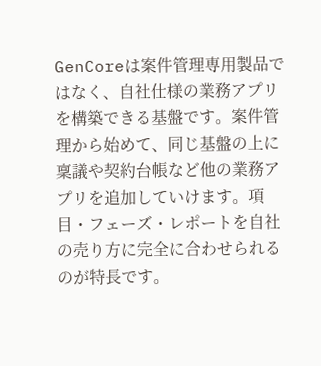GenCoreは案件管理専用製品ではなく、自社仕様の業務アプリを構築できる基盤です。案件管理から始めて、同じ基盤の上に稟議や契約台帳など他の業務アプリを追加していけます。項目・フェーズ・レポートを自社の売り方に完全に合わせられるのが特長です。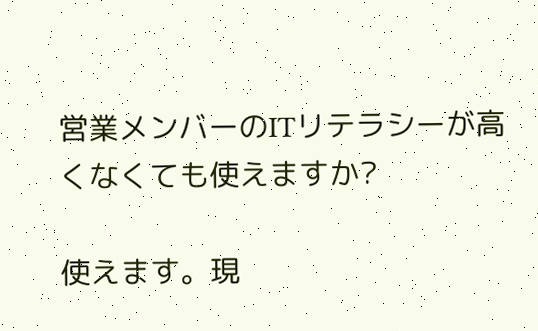営業メンバーのITリテラシーが高くなくても使えますか?

使えます。現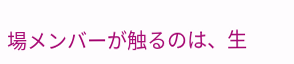場メンバーが触るのは、生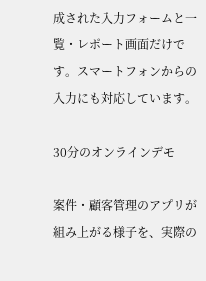成された入力フォームと一覧・レポート画面だけです。スマートフォンからの入力にも対応しています。

30分のオンラインデモ

案件・顧客管理のアプリが
組み上がる様子を、実際の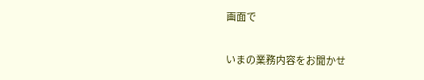画面で

いまの業務内容をお聞かせ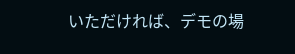いただければ、デモの場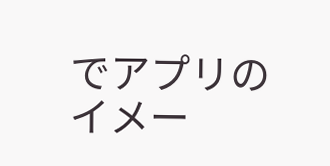でアプリのイメー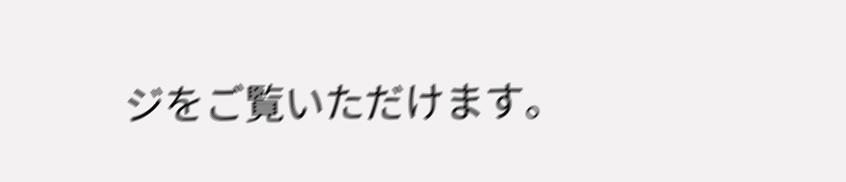ジをご覧いただけます。